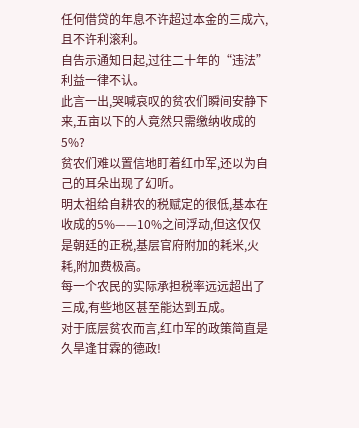任何借贷的年息不许超过本金的三成六,且不许利滚利。
自告示通知日起,过往二十年的“违法”利益一律不认。
此言一出,哭喊哀叹的贫农们瞬间安静下来,五亩以下的人竟然只需缴纳收成的5%?
贫农们难以置信地盯着红巾军,还以为自己的耳朵出现了幻听。
明太祖给自耕农的税赋定的很低,基本在收成的5%——10%之间浮动,但这仅仅是朝廷的正税,基层官府附加的耗米,火耗,附加费极高。
每一个农民的实际承担税率远远超出了三成,有些地区甚至能达到五成。
对于底层贫农而言,红巾军的政策简直是久旱逢甘霖的德政!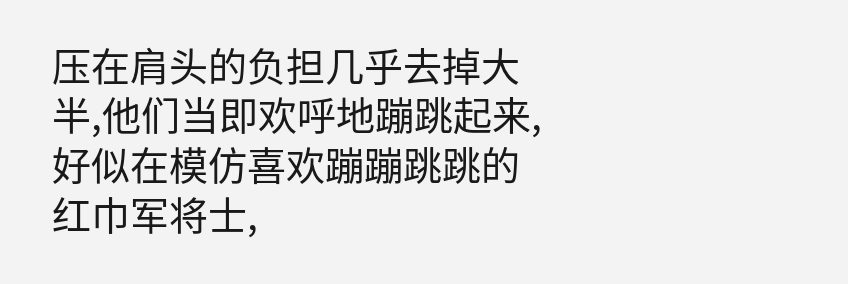压在肩头的负担几乎去掉大半,他们当即欢呼地蹦跳起来,好似在模仿喜欢蹦蹦跳跳的红巾军将士,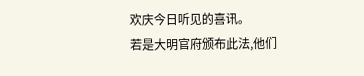欢庆今日听见的喜讯。
若是大明官府颁布此法,他们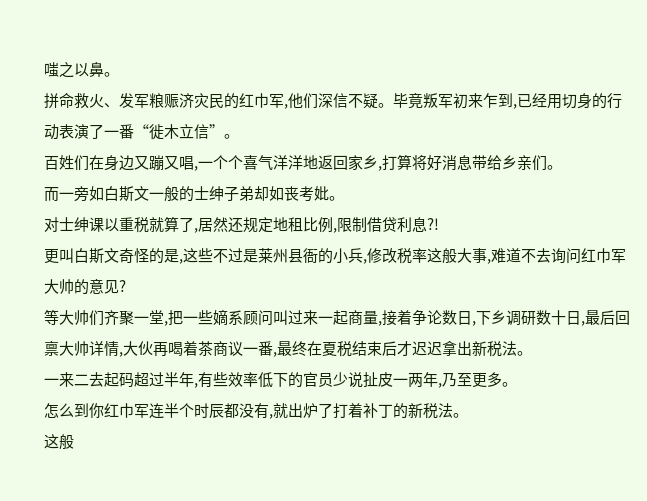嗤之以鼻。
拼命救火、发军粮赈济灾民的红巾军,他们深信不疑。毕竟叛军初来乍到,已经用切身的行动表演了一番“徙木立信”。
百姓们在身边又蹦又唱,一个个喜气洋洋地返回家乡,打算将好消息带给乡亲们。
而一旁如白斯文一般的士绅子弟却如丧考妣。
对士绅课以重税就算了,居然还规定地租比例,限制借贷利息?!
更叫白斯文奇怪的是,这些不过是莱州县衙的小兵,修改税率这般大事,难道不去询问红巾军大帅的意见?
等大帅们齐聚一堂,把一些嫡系顾问叫过来一起商量,接着争论数日,下乡调研数十日,最后回禀大帅详情,大伙再喝着茶商议一番,最终在夏税结束后才迟迟拿出新税法。
一来二去起码超过半年,有些效率低下的官员少说扯皮一两年,乃至更多。
怎么到你红巾军连半个时辰都没有,就出炉了打着补丁的新税法。
这般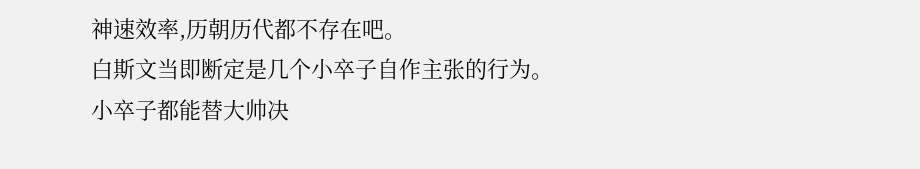神速效率,历朝历代都不存在吧。
白斯文当即断定是几个小卒子自作主张的行为。
小卒子都能替大帅决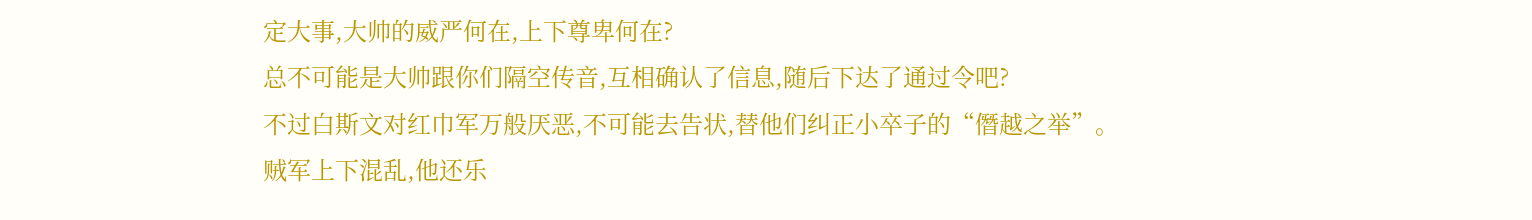定大事,大帅的威严何在,上下尊卑何在?
总不可能是大帅跟你们隔空传音,互相确认了信息,随后下达了通过令吧?
不过白斯文对红巾军万般厌恶,不可能去告状,替他们纠正小卒子的“僭越之举”。
贼军上下混乱,他还乐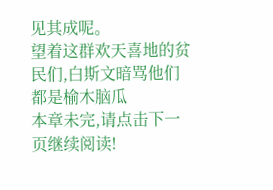见其成呢。
望着这群欢天喜地的贫民们,白斯文暗骂他们都是榆木脑瓜
本章未完,请点击下一页继续阅读!